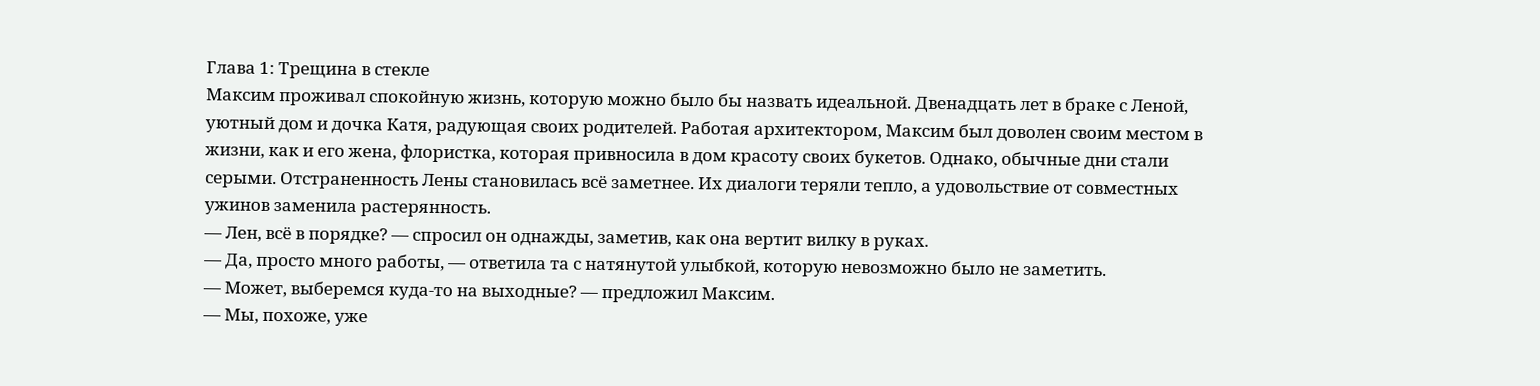Глава 1: Трещина в стекле
Максим проживал спокойную жизнь, которую можно было бы назвать идеальной. Двенадцать лет в браке с Леной, уютный дом и дочка Катя, радующая своих родителей. Работая архитектором, Максим был доволен своим местом в жизни, как и его жена, флористка, которая привносила в дом красоту своих букетов. Однако, обычные дни стали серыми. Отстраненность Лены становилась всё заметнее. Их диалоги теряли тепло, а удовольствие от совместных ужинов заменила растерянность.
— Лен, всё в порядке? — спросил он однажды, заметив, как она вертит вилку в руках.
— Да, просто много работы, — ответила та с натянутой улыбкой, которую невозможно было не заметить.
— Может, выберемся куда-то на выходные? — предложил Максим.
— Мы, похоже, уже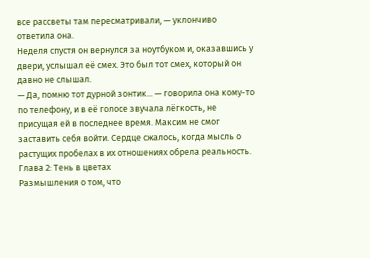все рассветы там пересматривали, — уклончиво ответила она.
Неделя спустя он вернулся за ноутбуком и, оказавшись у двери, услышал её смех. Это был тот смех, который он давно не слышал.
— Да, помню тот дурной зонтик... — говорила она кому-то по телефону, и в её голосе звучала лёгкость, не присущая ей в последнее время. Максим не смог заставить себя войти. Сердце сжалось, когда мысль о растущих пробелах в их отношениях обрела реальность.
Глава 2: Тень в цветах
Размышления о том, что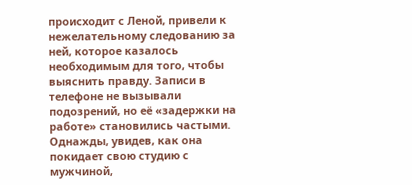происходит с Леной, привели к нежелательному следованию за ней, которое казалось необходимым для того, чтобы выяснить правду. Записи в телефоне не вызывали подозрений, но её «задержки на работе» становились частыми. Однажды, увидев, как она покидает свою студию с мужчиной,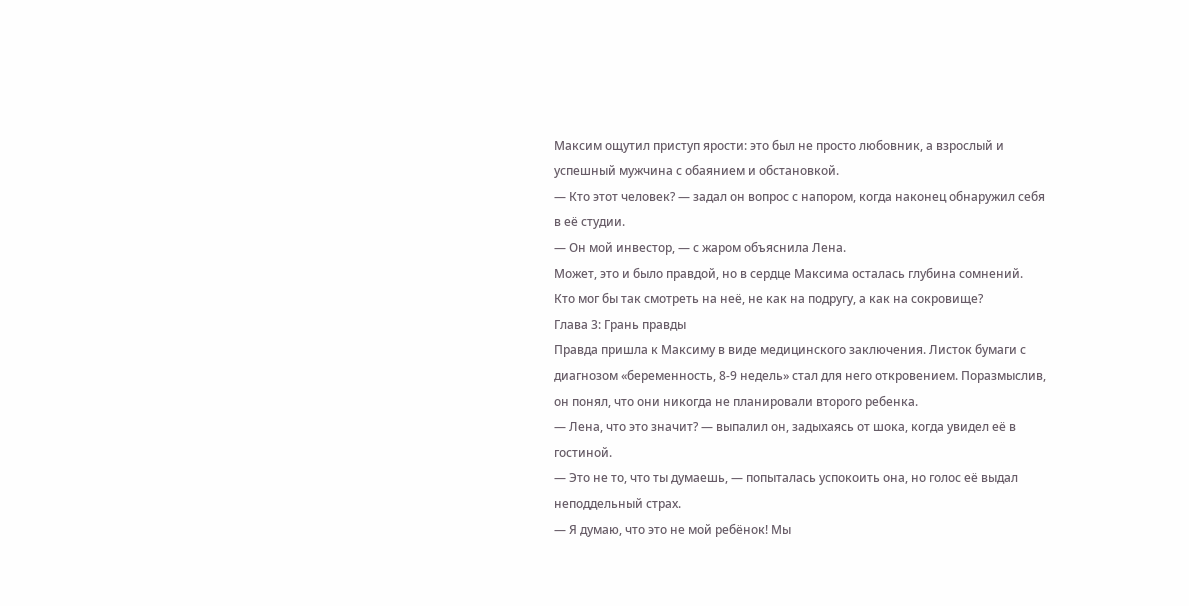Максим ощутил приступ ярости: это был не просто любовник, а взрослый и успешный мужчина с обаянием и обстановкой.
— Кто этот человек? — задал он вопрос с напором, когда наконец обнаружил себя в её студии.
— Он мой инвестор, — с жаром объяснила Лена.
Может, это и было правдой, но в сердце Максима осталась глубина сомнений.
Кто мог бы так смотреть на неё, не как на подругу, а как на сокровище?
Глава 3: Грань правды
Правда пришла к Максиму в виде медицинского заключения. Листок бумаги с диагнозом «беременность, 8-9 недель» стал для него откровением. Поразмыслив, он понял, что они никогда не планировали второго ребенка.
— Лена, что это значит? — выпалил он, задыхаясь от шока, когда увидел её в гостиной.
— Это не то, что ты думаешь, — попыталась успокоить она, но голос её выдал неподдельный страх.
— Я думаю, что это не мой ребёнок! Мы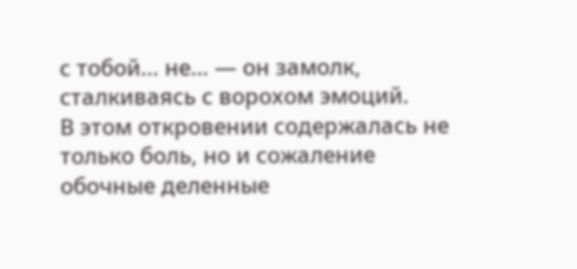с тобой... не… — он замолк, сталкиваясь с ворохом эмоций.
В этом откровении содержалась не только боль, но и сожаление обочные деленные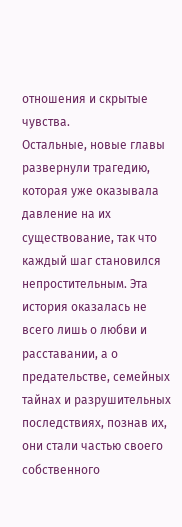отношения и скрытые чувства.
Остальные, новые главы развернули трагедию, которая уже оказывала давление на их существование, так что каждый шаг становился непростительным. Эта история оказалась не всего лишь о любви и расставании, а о предательстве, семейных тайнах и разрушительных последствиях, познав их, они стали частью своего собственного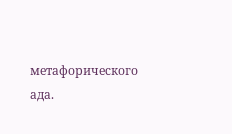метафорического ада.